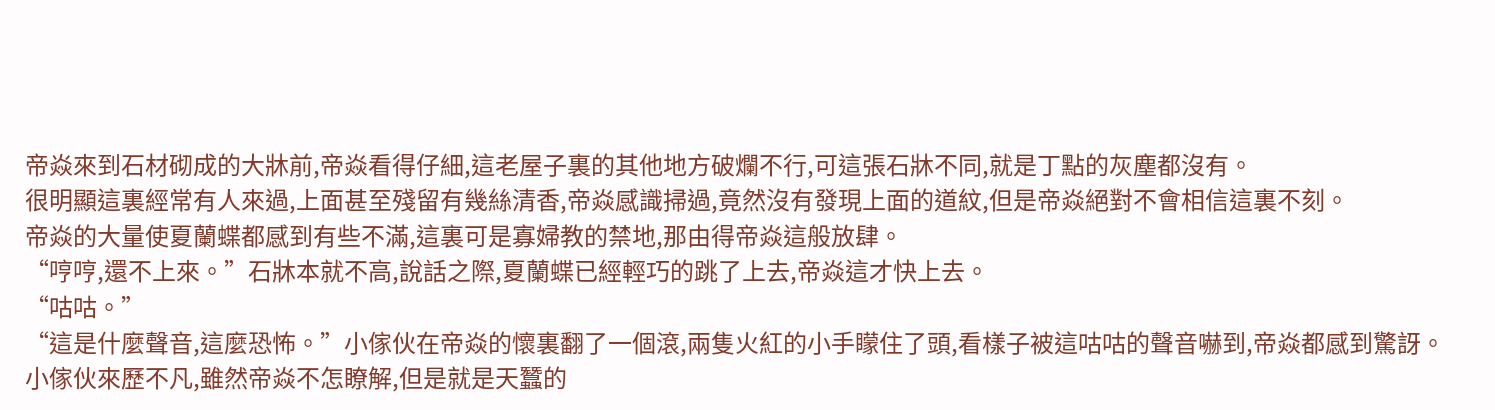帝焱來到石材砌成的大牀前,帝焱看得仔細,這老屋子裏的其他地方破爛不行,可這張石牀不同,就是丁點的灰塵都沒有。
很明顯這裏經常有人來過,上面甚至殘留有幾絲清香,帝焱感識掃過,竟然沒有發現上面的道紋,但是帝焱絕對不會相信這裏不刻。
帝焱的大量使夏蘭蝶都感到有些不滿,這裏可是寡婦教的禁地,那由得帝焱這般放肆。
“哼哼,還不上來。”石牀本就不高,說話之際,夏蘭蝶已經輕巧的跳了上去,帝焱這才快上去。
“咕咕。”
“這是什麼聲音,這麼恐怖。”小傢伙在帝焱的懷裏翻了一個滾,兩隻火紅的小手矇住了頭,看樣子被這咕咕的聲音嚇到,帝焱都感到驚訝。
小傢伙來歷不凡,雖然帝焱不怎瞭解,但是就是天蠶的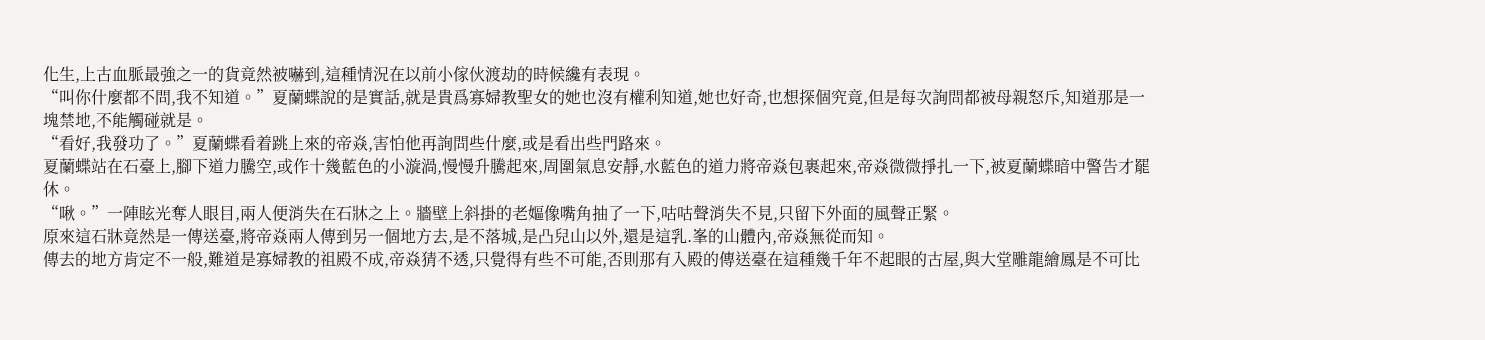化生,上古血脈最強之一的貨竟然被嚇到,這種情況在以前小傢伙渡劫的時候纔有表現。
“叫你什麼都不問,我不知道。”夏蘭蝶說的是實話,就是貴爲寡婦教聖女的她也沒有權利知道,她也好奇,也想探個究竟,但是每次詢問都被母親怒斥,知道那是一塊禁地,不能觸碰就是。
“看好,我發功了。”夏蘭蝶看着跳上來的帝焱,害怕他再詢問些什麼,或是看出些門路來。
夏蘭蝶站在石臺上,腳下道力騰空,或作十幾藍色的小漩渦,慢慢升騰起來,周圍氣息安靜,水藍色的道力將帝焱包裹起來,帝焱微微掙扎一下,被夏蘭蝶暗中警告才罷休。
“啾。”一陣眩光奪人眼目,兩人便消失在石牀之上。牆壁上斜掛的老嫗像嘴角抽了一下,咕咕聲消失不見,只留下外面的風聲正緊。
原來這石牀竟然是一傳送臺,將帝焱兩人傳到另一個地方去,是不落城,是凸兒山以外,還是這乳.峯的山體內,帝焱無從而知。
傳去的地方肯定不一般,難道是寡婦教的祖殿不成,帝焱猜不透,只覺得有些不可能,否則那有入殿的傳送臺在這種幾千年不起眼的古屋,與大堂雕龍繪鳳是不可比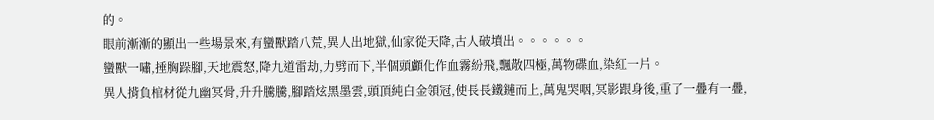的。
眼前漸漸的顯出一些場景來,有蠻獸踏八荒,異人出地獄,仙家從天降,古人破墳出。。。。。。
蠻獸一嘯,捶胸跺腳,天地震怒,降九道雷劫,力劈而下,半個頭顱化作血霧紛飛,飄散四極,萬物碟血,染紅一片。
異人揹負棺材從九幽冥骨,升升騰騰,腳踏炫黑墨雲,頭頂純白金領冠,使長長鐵鏈而上,萬鬼哭咽,冥影跟身後,重了一疊有一疊,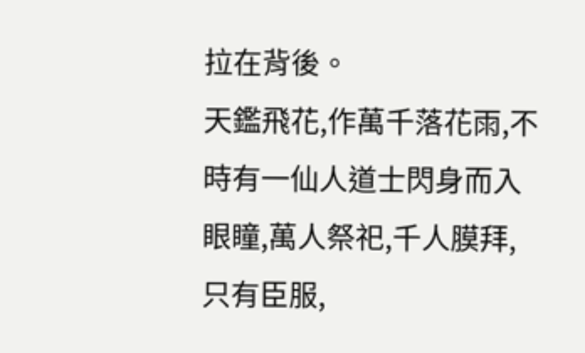拉在背後。
天鑑飛花,作萬千落花雨,不時有一仙人道士閃身而入眼瞳,萬人祭祀,千人膜拜,只有臣服,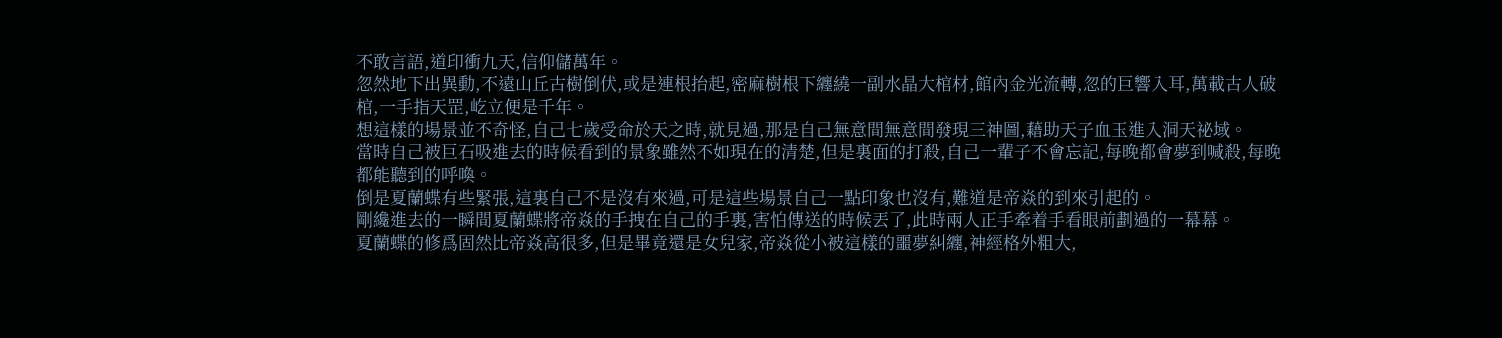不敢言語,道印衝九天,信仰儲萬年。
忽然地下出異動,不遠山丘古樹倒伏,或是連根抬起,密麻樹根下纏繞一副水晶大棺材,館內金光流轉,忽的巨響入耳,萬載古人破棺,一手指天罡,屹立便是千年。
想這樣的場景並不奇怪,自己七歲受命於天之時,就見過,那是自己無意間無意間發現三神圖,藉助天子血玉進入洞天祕域。
當時自己被巨石吸進去的時候看到的景象雖然不如現在的清楚,但是裏面的打殺,自己一輩子不會忘記,每晚都會夢到喊殺,每晚都能聽到的呼喚。
倒是夏蘭蝶有些緊張,這裏自己不是沒有來過,可是這些場景自己一點印象也沒有,難道是帝焱的到來引起的。
剛纔進去的一瞬間夏蘭蝶將帝焱的手拽在自己的手裏,害怕傳送的時候丟了,此時兩人正手牽着手看眼前劃過的一幕幕。
夏蘭蝶的修爲固然比帝焱高很多,但是畢竟還是女兒家,帝焱從小被這樣的噩夢糾纏,神經格外粗大,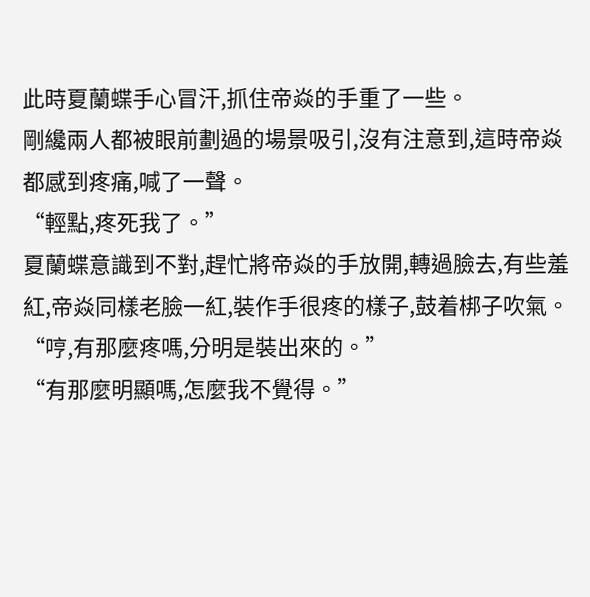此時夏蘭蝶手心冒汗,抓住帝焱的手重了一些。
剛纔兩人都被眼前劃過的場景吸引,沒有注意到,這時帝焱都感到疼痛,喊了一聲。
“輕點,疼死我了。”
夏蘭蝶意識到不對,趕忙將帝焱的手放開,轉過臉去,有些羞紅,帝焱同樣老臉一紅,裝作手很疼的樣子,鼓着梆子吹氣。
“哼,有那麼疼嗎,分明是裝出來的。”
“有那麼明顯嗎,怎麼我不覺得。”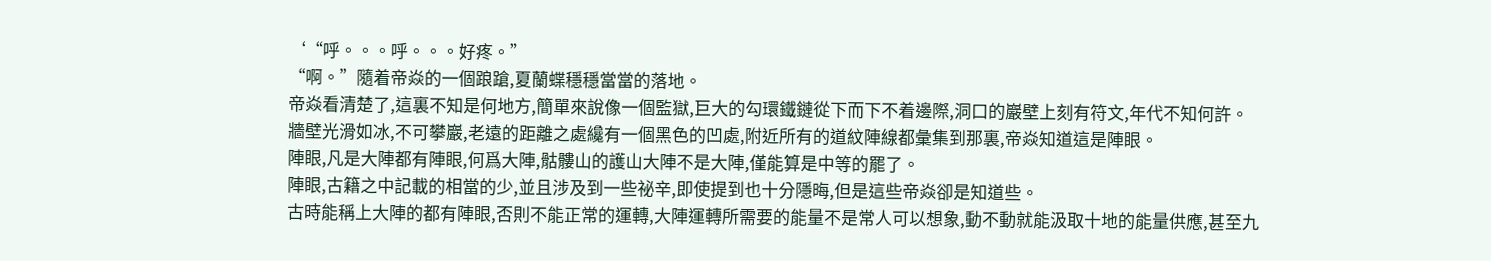‘“呼。。。呼。。。好疼。”
“啊。”隨着帝焱的一個踉蹌,夏蘭蝶穩穩當當的落地。
帝焱看清楚了,這裏不知是何地方,簡單來說像一個監獄,巨大的勾環鐵鏈從下而下不着邊際,洞口的巖壁上刻有符文,年代不知何許。
牆壁光滑如冰,不可攀巖,老遠的距離之處纔有一個黑色的凹處,附近所有的道紋陣線都彙集到那裏,帝焱知道這是陣眼。
陣眼,凡是大陣都有陣眼,何爲大陣,骷髏山的護山大陣不是大陣,僅能算是中等的罷了。
陣眼,古籍之中記載的相當的少,並且涉及到一些祕辛,即使提到也十分隱晦,但是這些帝焱卻是知道些。
古時能稱上大陣的都有陣眼,否則不能正常的運轉,大陣運轉所需要的能量不是常人可以想象,動不動就能汲取十地的能量供應,甚至九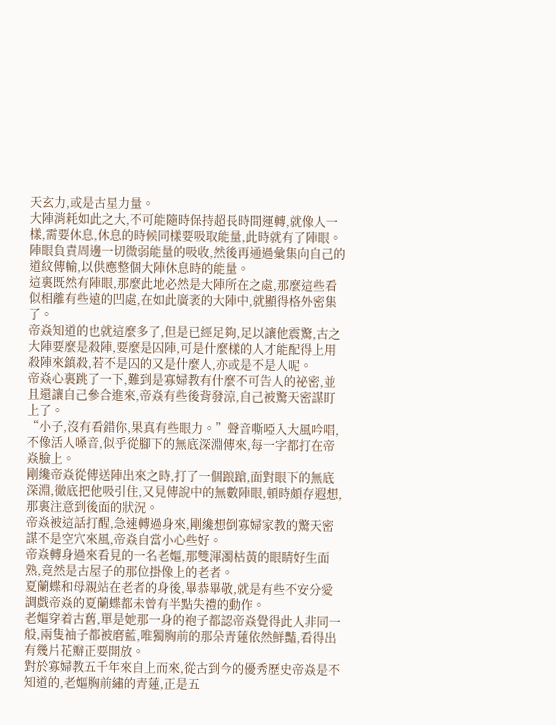天玄力,或是古星力量。
大陣消耗如此之大,不可能隨時保持超長時間運轉,就像人一樣,需要休息,休息的時候同樣要吸取能量,此時就有了陣眼。
陣眼負責周邊一切微弱能量的吸收,然後再通過彙集向自己的道紋傳輸,以供應整個大陣休息時的能量。
這裏既然有陣眼,那麼此地必然是大陣所在之處,那麼這些看似相離有些遠的凹處,在如此廣袤的大陣中,就顯得格外密集了。
帝焱知道的也就這麼多了,但是已經足夠,足以讓他震驚,古之大陣要麼是殺陣,要麼是囚陣,可是什麼樣的人才能配得上用殺陣來鎮殺,若不是囚的又是什麼人,亦或是不是人呢。
帝焱心裏跳了一下,難到是寡婦教有什麼不可告人的祕密,並且還讓自己參合進來,帝焱有些後背發涼,自己被驚天密謀盯上了。
“小子,沒有看錯你,果真有些眼力。”聲音嘶啞入大風吟唱,不像活人嗓音,似乎從腳下的無底深淵傳來,每一字都打在帝焱臉上。
剛纔帝焱從傳送陣出來之時,打了一個踉蹌,面對眼下的無底深淵,徹底把他吸引住,又見傳說中的無數陣眼,頓時頗存遐想,那裏注意到後面的狀況。
帝焱被這話打醒,急速轉過身來,剛纔想倒寡婦家教的驚天密謀不是空穴來風,帝焱自當小心些好。
帝焱轉身過來看見的一名老嫗,那雙渾濁枯黃的眼睛好生面熟,竟然是古屋子的那位掛像上的老者。
夏蘭蝶和母親站在老者的身後,畢恭畢敬,就是有些不安分愛調戲帝焱的夏蘭蝶都未曾有半點失禮的動作。
老嫗穿着古舊,單是她那一身的袍子都認帝焱覺得此人非同一般,兩隻袖子都被磨藍,唯獨胸前的那朵青蓮依然鮮豔,看得出有幾片花瓣正要開放。
對於寡婦教五千年來自上而來,從古到今的優秀歷史帝焱是不知道的,老嫗胸前繡的青蓮,正是五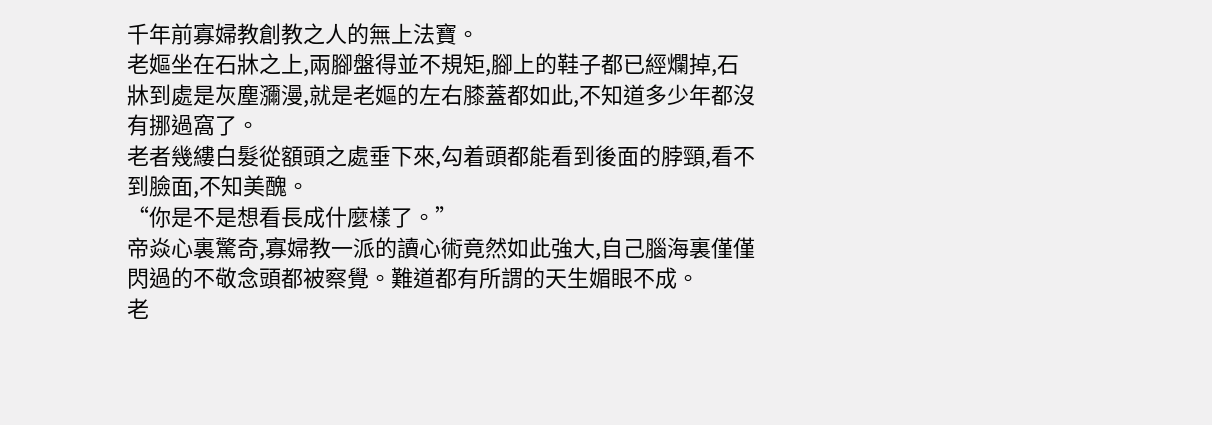千年前寡婦教創教之人的無上法寶。
老嫗坐在石牀之上,兩腳盤得並不規矩,腳上的鞋子都已經爛掉,石牀到處是灰塵瀰漫,就是老嫗的左右膝蓋都如此,不知道多少年都沒有挪過窩了。
老者幾縷白髮從額頭之處垂下來,勾着頭都能看到後面的脖頸,看不到臉面,不知美醜。
“你是不是想看長成什麼樣了。”
帝焱心裏驚奇,寡婦教一派的讀心術竟然如此強大,自己腦海裏僅僅閃過的不敬念頭都被察覺。難道都有所謂的天生媚眼不成。
老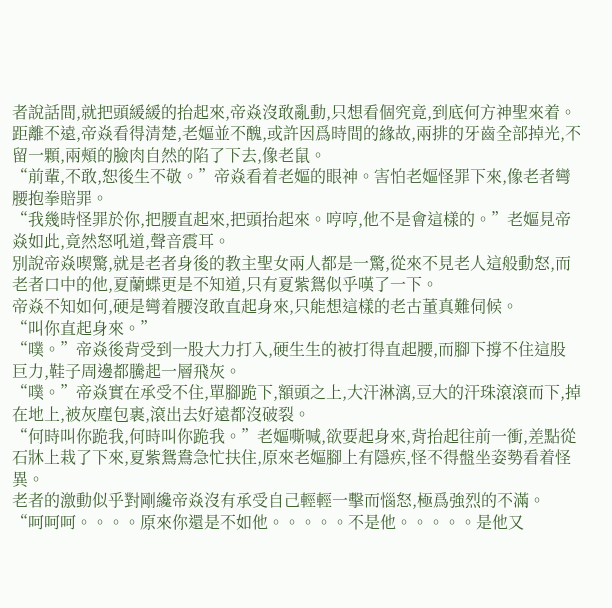者說話間,就把頭緩緩的抬起來,帝焱沒敢亂動,只想看個究竟,到底何方神聖來着。
距離不遠,帝焱看得清楚,老嫗並不醜,或許因爲時間的緣故,兩排的牙齒全部掉光,不留一顆,兩頰的臉肉自然的陷了下去,像老鼠。
“前輩,不敢,恕後生不敬。”帝焱看着老嫗的眼神。害怕老嫗怪罪下來,像老者彎腰抱拳賠罪。
“我幾時怪罪於你,把腰直起來,把頭抬起來。哼哼,他不是會這樣的。”老嫗見帝焱如此,竟然怒吼道,聲音震耳。
別說帝焱喫驚,就是老者身後的教主聖女兩人都是一驚,從來不見老人這般動怒,而老者口中的他,夏蘭蝶更是不知道,只有夏紫鴛似乎嘆了一下。
帝焱不知如何,硬是彎着腰沒敢直起身來,只能想這樣的老古董真難伺候。
“叫你直起身來。”
“噗。”帝焱後背受到一股大力打入,硬生生的被打得直起腰,而腳下撐不住這股巨力,鞋子周邊都騰起一層飛灰。
“噗。”帝焱實在承受不住,單腳跪下,額頭之上,大汗淋漓,豆大的汗珠滾滾而下,掉在地上,被灰塵包裹,滾出去好遠都沒破裂。
“何時叫你跪我,何時叫你跪我。”老嫗嘶喊,欲要起身來,背抬起往前一衝,差點從石牀上栽了下來,夏紫鴛鴦急忙扶住,原來老嫗腳上有隱疾,怪不得盤坐姿勢看着怪異。
老者的激動似乎對剛纔帝焱沒有承受自己輕輕一擊而惱怒,極爲強烈的不滿。
“呵呵呵。。。。原來你還是不如他。。。。。不是他。。。。。是他又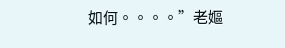如何。。。。”老嫗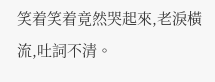笑着笑着竟然哭起來,老淚橫流,吐詞不清。